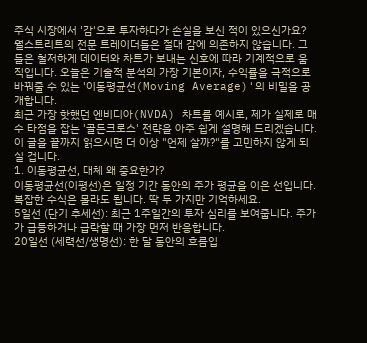주식 시장에서 '감'으로 투자하다가 손실을 보신 적이 있으신가요?
월스트리트의 전문 트레이더들은 절대 감에 의존하지 않습니다. 그들은 철저하게 데이터와 차트가 보내는 신호에 따라 기계적으로 움직입니다. 오늘은 기술적 분석의 가장 기본이자, 수익률을 극적으로 바꿔줄 수 있는 '이동평균선(Moving Average)'의 비밀을 공개합니다.
최근 가장 핫했던 엔비디아(NVDA) 차트를 예시로, 제가 실제로 매수 타점을 잡는 '골든크로스' 전략을 아주 쉽게 설명해 드리겠습니다. 이 글을 끝까지 읽으시면 더 이상 "언제 살까?"를 고민하지 않게 되실 겁니다.
1. 이동평균선, 대체 왜 중요한가?
이동평균선(이평선)은 일정 기간 동안의 주가 평균을 이은 선입니다. 복잡한 수식은 몰라도 됩니다. 딱 두 가지만 기억하세요.
5일선 (단기 추세선): 최근 1주일간의 투자 심리를 보여줍니다. 주가가 급등하거나 급락할 때 가장 먼저 반응합니다.
20일선 (세력선/생명선): 한 달 동안의 흐름입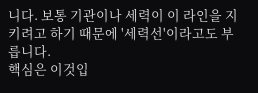니다. 보통 기관이나 세력이 이 라인을 지키려고 하기 때문에 '세력선'이라고도 부릅니다.
핵심은 이것입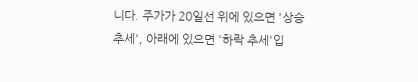니다. 주가가 20일선 위에 있으면 '상승 추세', 아래에 있으면 '하락 추세'입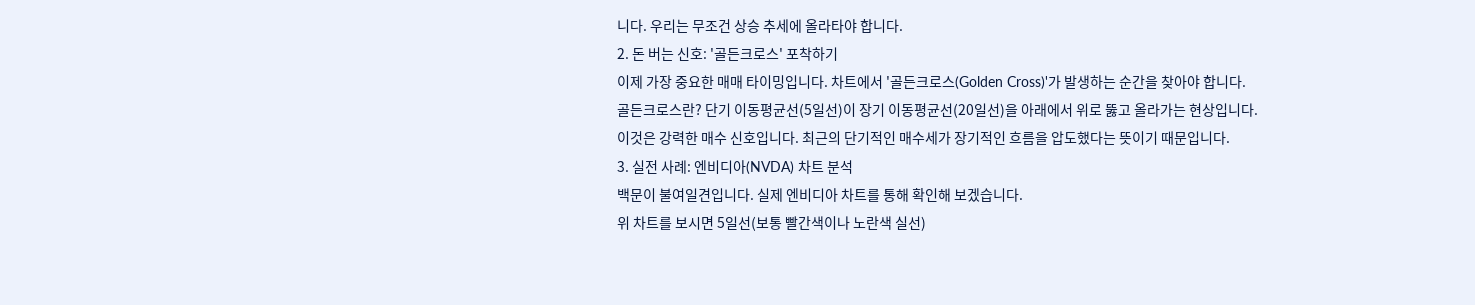니다. 우리는 무조건 상승 추세에 올라타야 합니다.
2. 돈 버는 신호: '골든크로스' 포착하기
이제 가장 중요한 매매 타이밍입니다. 차트에서 '골든크로스(Golden Cross)'가 발생하는 순간을 찾아야 합니다.
골든크로스란? 단기 이동평균선(5일선)이 장기 이동평균선(20일선)을 아래에서 위로 뚫고 올라가는 현상입니다.
이것은 강력한 매수 신호입니다. 최근의 단기적인 매수세가 장기적인 흐름을 압도했다는 뜻이기 때문입니다.
3. 실전 사례: 엔비디아(NVDA) 차트 분석
백문이 불여일견입니다. 실제 엔비디아 차트를 통해 확인해 보겠습니다.
위 차트를 보시면 5일선(보통 빨간색이나 노란색 실선)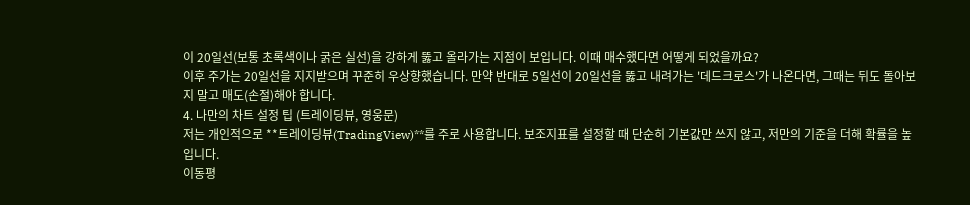이 20일선(보통 초록색이나 굵은 실선)을 강하게 뚫고 올라가는 지점이 보입니다. 이때 매수했다면 어떻게 되었을까요?
이후 주가는 20일선을 지지받으며 꾸준히 우상향했습니다. 만약 반대로 5일선이 20일선을 뚫고 내려가는 '데드크로스'가 나온다면, 그때는 뒤도 돌아보지 말고 매도(손절)해야 합니다.
4. 나만의 차트 설정 팁 (트레이딩뷰, 영웅문)
저는 개인적으로 **트레이딩뷰(TradingView)**를 주로 사용합니다. 보조지표를 설정할 때 단순히 기본값만 쓰지 않고, 저만의 기준을 더해 확률을 높입니다.
이동평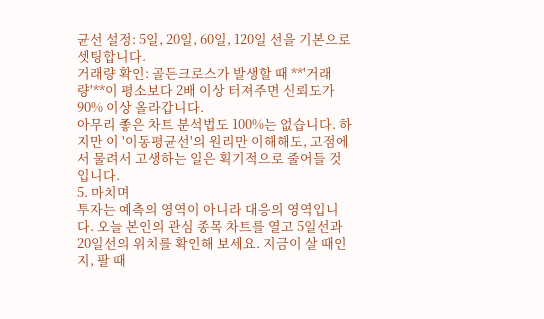균선 설정: 5일, 20일, 60일, 120일 선을 기본으로 셋팅합니다.
거래량 확인: 골든크로스가 발생할 때 **'거래량'**이 평소보다 2배 이상 터져주면 신뢰도가 90% 이상 올라갑니다.
아무리 좋은 차트 분석법도 100%는 없습니다. 하지만 이 '이동평균선'의 원리만 이해해도, 고점에서 물려서 고생하는 일은 획기적으로 줄어들 것입니다.
5. 마치며
투자는 예측의 영역이 아니라 대응의 영역입니다. 오늘 본인의 관심 종목 차트를 열고 5일선과 20일선의 위치를 확인해 보세요. 지금이 살 때인지, 팔 때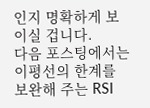인지 명확하게 보이실 겁니다.
다음 포스팅에서는 이평선의 한계를 보완해 주는 RSI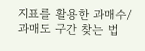지표를 활용한 과매수/과매도 구간 찾는 법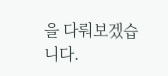을 다뤄보겠습니다.